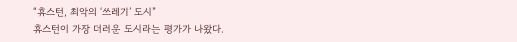“휴스턴, 최악의 ‘쓰레기’ 도시”
휴스턴이 가장 더러운 도시라는 평가가 나왔다.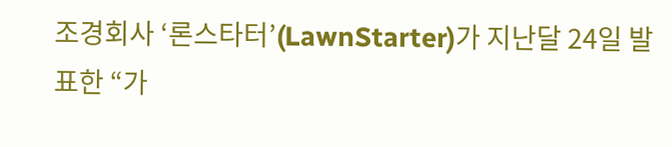조경회사 ‘론스타터’(LawnStarter)가 지난달 24일 발표한 “가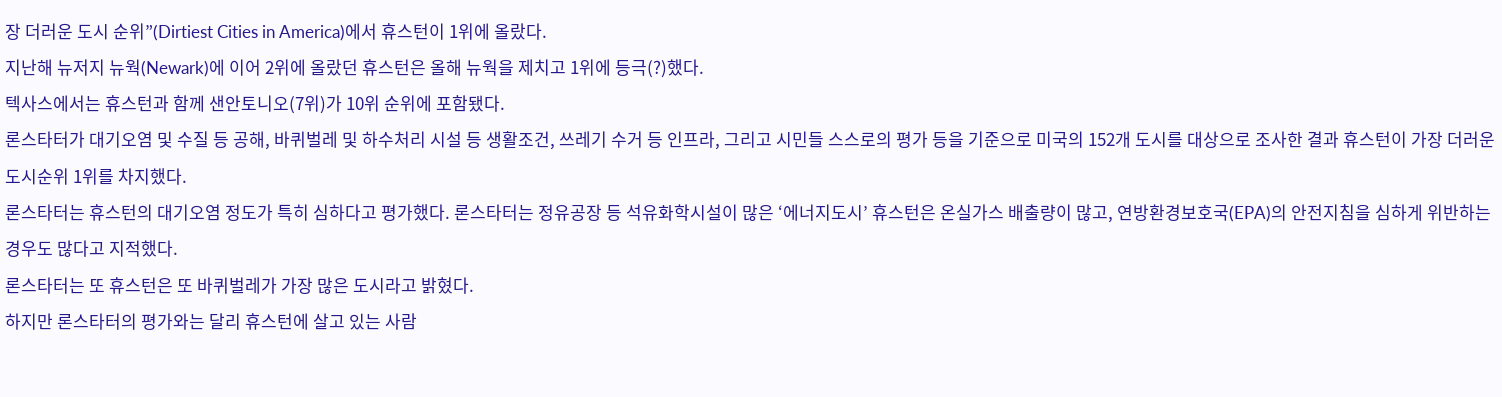장 더러운 도시 순위”(Dirtiest Cities in America)에서 휴스턴이 1위에 올랐다.
지난해 뉴저지 뉴웍(Newark)에 이어 2위에 올랐던 휴스턴은 올해 뉴웍을 제치고 1위에 등극(?)했다.
텍사스에서는 휴스턴과 함께 샌안토니오(7위)가 10위 순위에 포함됐다.
론스타터가 대기오염 및 수질 등 공해, 바퀴벌레 및 하수처리 시설 등 생활조건, 쓰레기 수거 등 인프라, 그리고 시민들 스스로의 평가 등을 기준으로 미국의 152개 도시를 대상으로 조사한 결과 휴스턴이 가장 더러운 도시순위 1위를 차지했다.
론스타터는 휴스턴의 대기오염 정도가 특히 심하다고 평가했다. 론스타터는 정유공장 등 석유화학시설이 많은 ‘에너지도시’ 휴스턴은 온실가스 배출량이 많고, 연방환경보호국(EPA)의 안전지침을 심하게 위반하는 경우도 많다고 지적했다.
론스타터는 또 휴스턴은 또 바퀴벌레가 가장 많은 도시라고 밝혔다.
하지만 론스타터의 평가와는 달리 휴스턴에 살고 있는 사람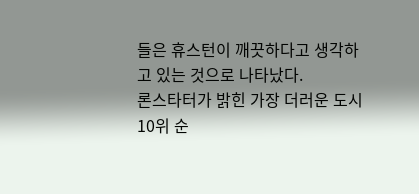들은 휴스턴이 깨끗하다고 생각하고 있는 것으로 나타났다.
론스타터가 밝힌 가장 더러운 도시 10위 순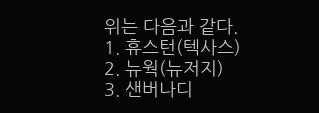위는 다음과 같다.
1. 휴스턴(텍사스)
2. 뉴웍(뉴저지)
3. 샌버나디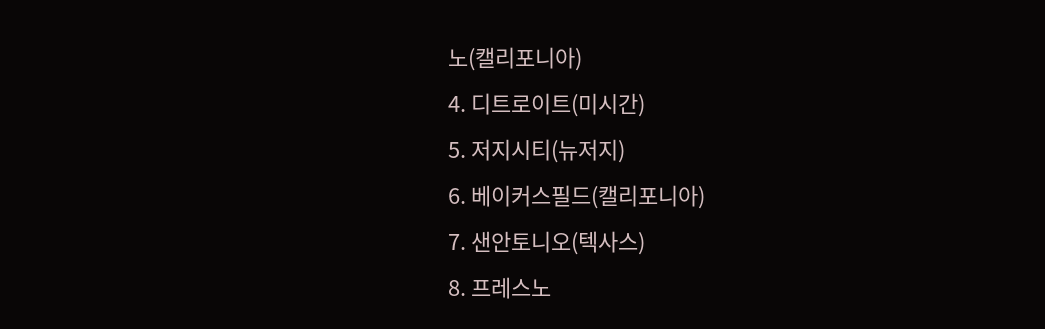노(캘리포니아)
4. 디트로이트(미시간)
5. 저지시티(뉴저지)
6. 베이커스필드(캘리포니아)
7. 샌안토니오(텍사스)
8. 프레스노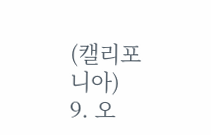(캘리포니아)
9. 오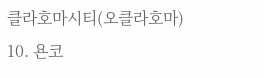클라호마시티(오클라호마)
10. 욘코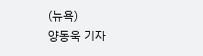(뉴욕)
양동욱 기자